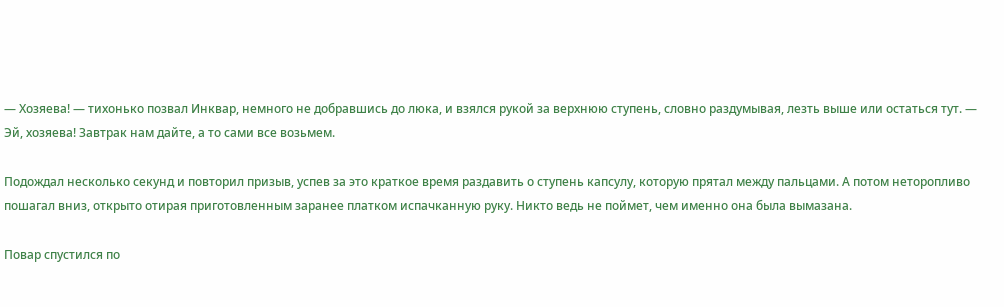— Хозяева! — тихонько позвал Инквар, немного не добравшись до люка, и взялся рукой за верхнюю ступень, словно раздумывая, лезть выше или остаться тут. — Эй, хозяева! Завтрак нам дайте, а то сами все возьмем.

Подождал несколько секунд и повторил призыв, успев за это краткое время раздавить о ступень капсулу, которую прятал между пальцами. А потом неторопливо пошагал вниз, открыто отирая приготовленным заранее платком испачканную руку. Никто ведь не поймет, чем именно она была вымазана.

Повар спустился по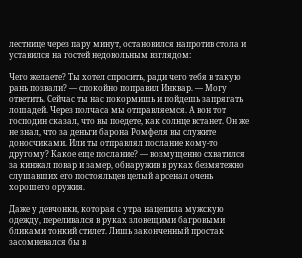лестнице через пару минут, остановился напротив стола и уставился на гостей недовольным взглядом:

Чего желаете? Ты хотел спросить, ради чего тебя в такую рань позвали? — спокойно поправил Инквар. — Могу ответить. Сейчас ты нас покормишь и пойдешь запрягать лошадей. Через полчаса мы отправляемся. А вон тот господин сказал, что вы поедете, как солнце встанет. Он же не знал, что за деньги барона Ромфеля вы служите доносчиками. Или ты отправлял послание кому-то другому? Какое еще послание? — возмущенно схватился за кинжал повар и замер, обнаружив в руках безмятежно слушавших его постояльцев целый арсенал очень хорошего оружия.

Даже у девчонки, которая с утра нацепила мужскую одежду, переливался в руках зловещими багровыми бликами тонкий стилет. Лишь законченный простак засомневался бы в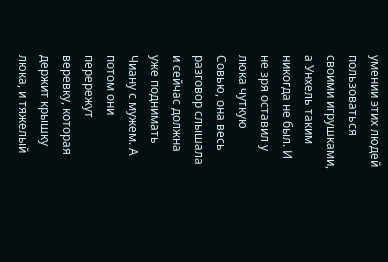умении этих людей пользоваться своими игрушками, а Унхель таким никогда не был. И не зря оставил у люка чуткую Совью, она весь разговор слышала и сейчас должна уже поднимать Чиану с мужем. А потом они перережут веревку, которая держит крышку люка, и тяжелый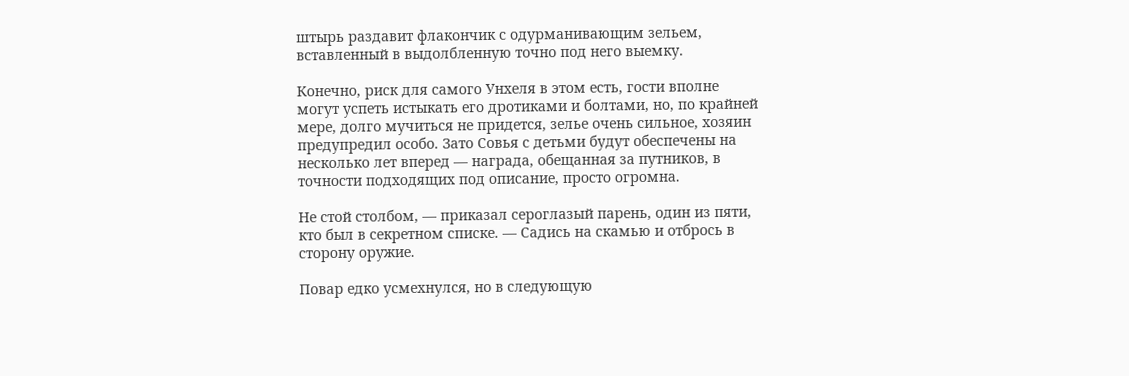штырь раздавит флакончик с одурманивающим зельем, вставленный в выдолбленную точно под него выемку.

Конечно, риск для самого Унхеля в этом есть, гости вполне могут успеть истыкать его дротиками и болтами, но, по крайней мере, долго мучиться не придется, зелье очень сильное, хозяин предупредил особо. Зато Совья с детьми будут обеспечены на несколько лет вперед — награда, обещанная за путников, в точности подходящих под описание, просто огромна.

Не стой столбом, — приказал сероглазый парень, один из пяти, кто был в секретном списке. — Садись на скамью и отбрось в сторону оружие.

Повар едко усмехнулся, но в следующую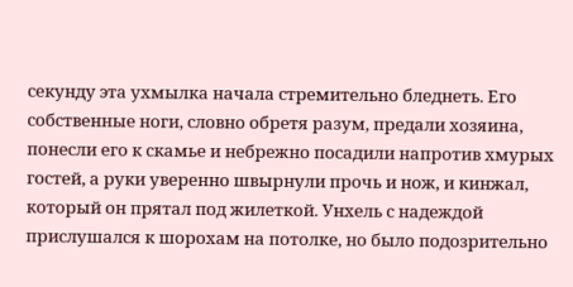секунду эта ухмылка начала стремительно бледнеть. Его собственные ноги, словно обретя разум, предали хозяина, понесли его к скамье и небрежно посадили напротив хмурых гостей, а руки уверенно швырнули прочь и нож, и кинжал, который он прятал под жилеткой. Унхель с надеждой прислушался к шорохам на потолке, но было подозрительно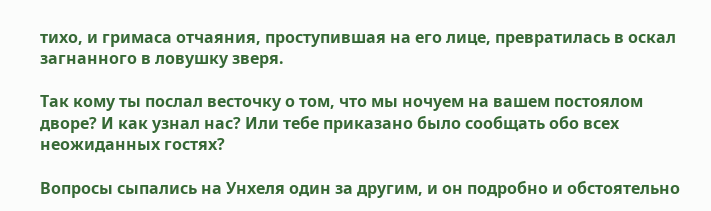тихо, и гримаса отчаяния, проступившая на его лице, превратилась в оскал загнанного в ловушку зверя.

Так кому ты послал весточку о том, что мы ночуем на вашем постоялом дворе? И как узнал нас? Или тебе приказано было сообщать обо всех неожиданных гостях?

Вопросы сыпались на Унхеля один за другим, и он подробно и обстоятельно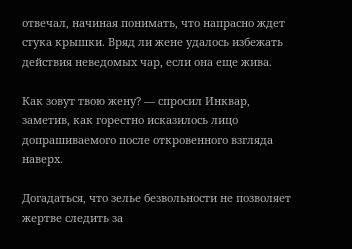отвечал, начиная понимать, что напрасно ждет стука крышки. Вряд ли жене удалось избежать действия неведомых чар, если она еще жива.

Как зовут твою жену? — спросил Инквар, заметив, как горестно исказилось лицо допрашиваемого после откровенного взгляда наверх.

Догадаться, что зелье безвольности не позволяет жертве следить за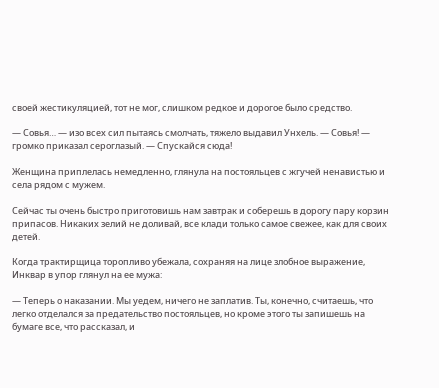своей жестикуляцией, тот не мог, слишком редкое и дорогое было средство.

— Совья… — изо всех сил пытаясь смолчать, тяжело выдавил Унхель. — Совья! — громко приказал сероглазый. — Спускайся сюда!

Женщина приплелась немедленно, глянула на постояльцев с жгучей ненавистью и села рядом с мужем.

Сейчас ты очень быстро приготовишь нам завтрак и соберешь в дорогу пару корзин припасов. Никаких зелий не доливай, все клади только самое свежее, как для своих детей.

Когда трактирщица торопливо убежала, сохраняя на лице злобное выражение, Инквар в упор глянул на ее мужа:

— Теперь о наказании. Мы уедем, ничего не заплатив. Ты, конечно, считаешь, что легко отделался за предательство постояльцев, но кроме этого ты запишешь на бумаге все, что рассказал, и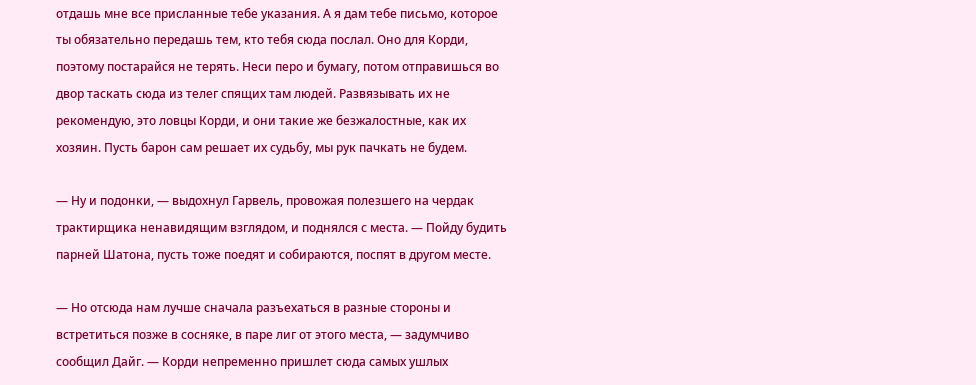отдашь мне все присланные тебе указания. А я дам тебе письмо, которое ты обязательно передашь тем, кто тебя сюда послал. Оно для Корди, поэтому постарайся не терять. Неси перо и бумагу, потом отправишься во двор таскать сюда из телег спящих там людей. Развязывать их не рекомендую, это ловцы Корди, и они такие же безжалостные, как их хозяин. Пусть барон сам решает их судьбу, мы рук пачкать не будем.

— Ну и подонки, — выдохнул Гарвель, провожая полезшего на чердак трактирщика ненавидящим взглядом, и поднялся с места. — Пойду будить парней Шатона, пусть тоже поедят и собираются, поспят в другом месте.

— Но отсюда нам лучше сначала разъехаться в разные стороны и встретиться позже в сосняке, в паре лиг от этого места, — задумчиво сообщил Дайг. — Корди непременно пришлет сюда самых ушлых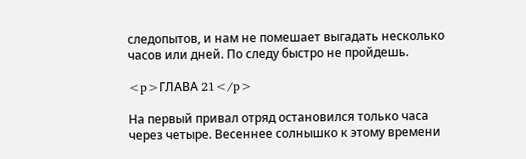следопытов, и нам не помешает выгадать несколько часов или дней. По следу быстро не пройдешь.

<p>ГЛАВА 21</p>

На первый привал отряд остановился только часа через четыре. Весеннее солнышко к этому времени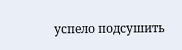успело подсушить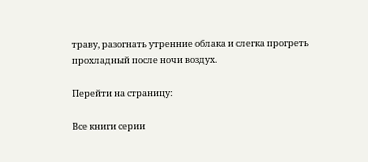траву, разогнать утренние облака и слегка прогреть прохладный после ночи воздух.

Перейти на страницу:

Все книги серии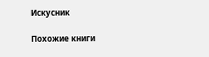Искусник

Похожие книги